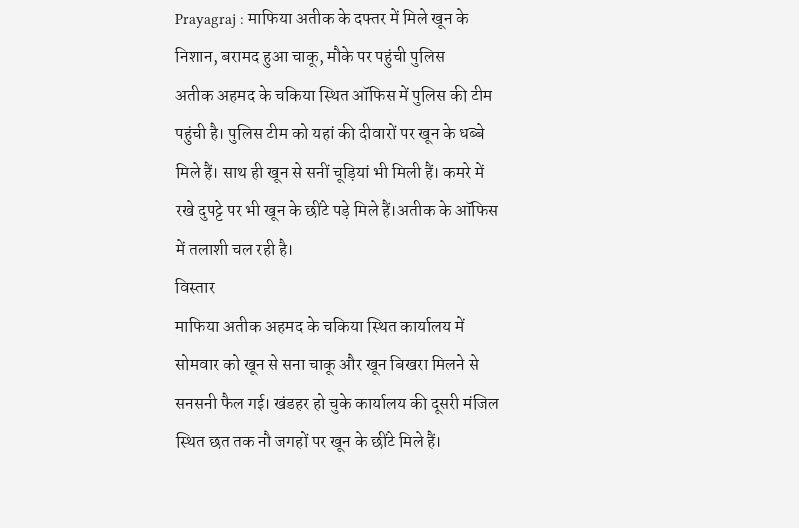Prayagraj : माफिया अतीक के दफ्तर में मिले खून के निशान, बरामद हुआ चाकू, मौके पर पहुंची पुलिस
अतीक अहमद के चकिया स्थित ऑफिस में पुलिस की टीम पहुंची है। पुलिस टीम को यहां की दीवारों पर खून के धब्बे मिले हैं। साथ ही खून से सनीं चूड़ियां भी मिली हैं। कमरे में रखे दुपट्टे पर भी खून के छींटे पड़े मिले हैं।अतीक के ऑफिस में तलाशी चल रही है।
विस्तार
माफिया अतीक अहमद के चकिया स्थित कार्यालय में सोमवार को खून से सना चाकू और खून बिखरा मिलने से सनसनी फैल गई। खंडहर हो चुके कार्यालय की दूसरी मंजिल स्थित छत तक नौ जगहों पर खून के छींटे मिले हैं।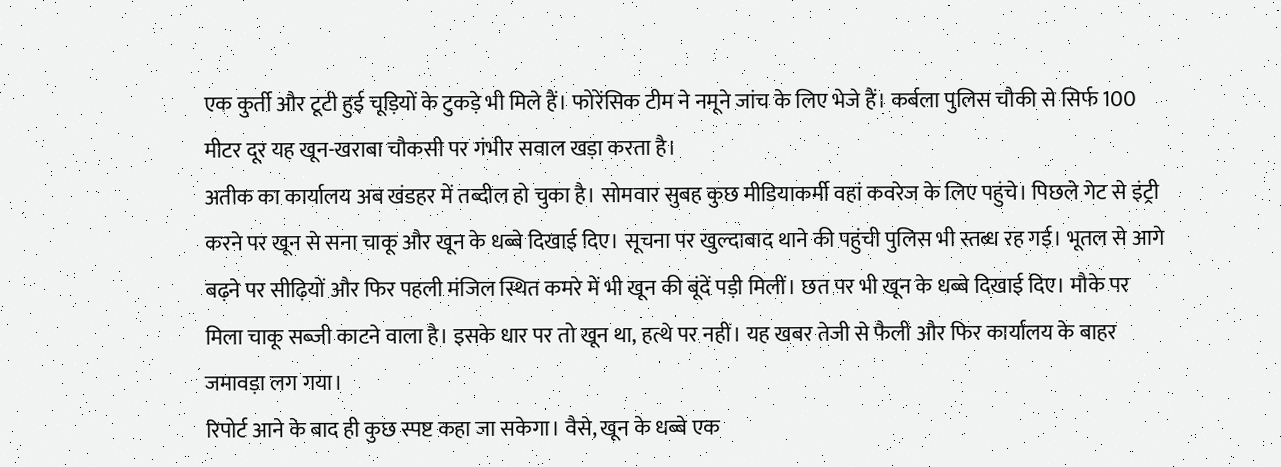एक कुर्ती और टूटी हुई चूड़ियों के टुकड़े भी मिले हैं। फोरेंसिक टीम ने नमूने जांच के लिए भेजे हैं। कर्बला पुलिस चौकी से सिर्फ 100 मीटर दूर यह खून-खराबा चौकसी पर गंभीर सवाल खड़ा करता है।
अतीक का कार्यालय अब खंडहर में तब्दील हो चुका है। सोमवार सुबह कुछ मीडियाकर्मी वहां कवरेज के लिए पहुंचे। पिछले गेट से इंट्री करने पर खून से सना चाकू और खून के धब्बे दिखाई दिए। सूचना पर खुल्दाबाद थाने की पहुंची पुलिस भी स्तब्ध रह गई। भूतल से आगे बढ़ने पर सीढ़ियों और फिर पहली मंजिल स्थित कमरे में भी खून की बूंदें पड़ी मिलीं। छत पर भी खून के धब्बे दिखाई दिए। मौके पर मिला चाकू सब्जी काटने वाला है। इसके धार पर तो खून था, हत्थे पर नहीं। यह खबर तेजी से फैली और फिर कार्यालय के बाहर जमावड़ा लग गया।
रिपोर्ट आने के बाद ही कुछ स्पष्ट कहा जा सकेगा। वैसे, खून के धब्बे एक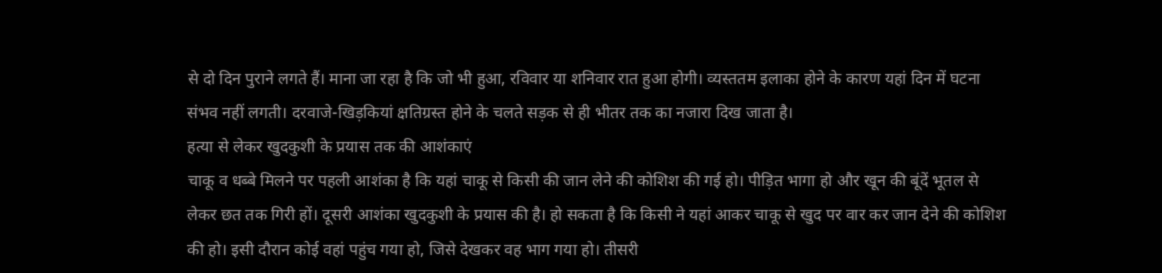से दो दिन पुराने लगते हैं। माना जा रहा है कि जो भी हुआ, रविवार या शनिवार रात हुआ होगी। व्यस्ततम इलाका होने के कारण यहां दिन में घटना संभव नहीं लगती। दरवाजे-खिड़कियां क्षतिग्रस्त होने के चलते सड़क से ही भीतर तक का नजारा दिख जाता है।
हत्या से लेकर खुदकुशी के प्रयास तक की आशंकाएं
चाकू व धब्बे मिलने पर पहली आशंका है कि यहां चाकू से किसी की जान लेने की कोशिश की गई हो। पीड़ित भागा हो और खून की बूंदें भूतल से लेकर छत तक गिरी हों। दूसरी आशंका खुदकुशी के प्रयास की है। हो सकता है कि किसी ने यहां आकर चाकू से खुद पर वार कर जान देने की कोशिश की हो। इसी दौरान कोई वहां पहुंच गया हो, जिसे देखकर वह भाग गया हो। तीसरी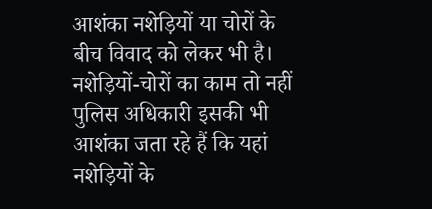आशंका नशेड़ियों या चोरों के बीच विवाद को लेकर भी है।
नशेड़ियों-चोरों का काम तो नहीं
पुलिस अधिकारी इसकी भी आशंका जता रहे हैं कि यहां नशेड़ियों के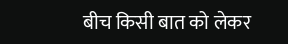बीच किसी बात को लेकर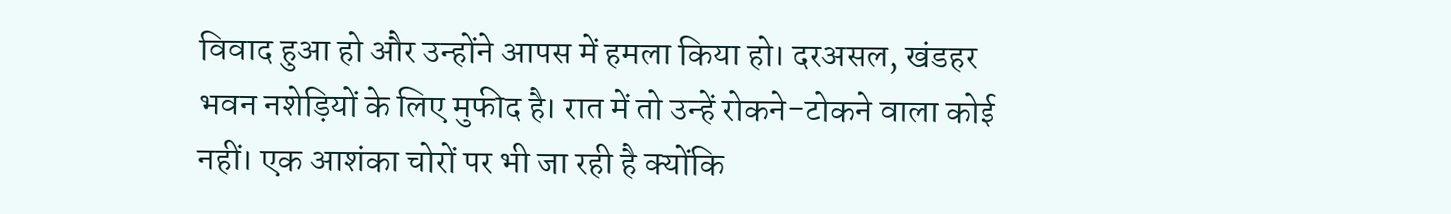विवाद हुआ हो और उन्होंने आपस में हमला किया हो। दरअसल, खंडहर भवन नशेड़ियों के लिए मुफीद है। रात में तो उन्हें रोकने-टोकने वाला कोई नहीं। एक आशंका चोरों पर भी जा रही है क्योंकि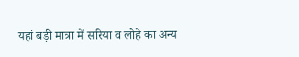यहां बड़ी मात्रा में सरिया व लोहे का अन्य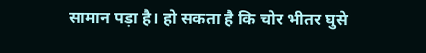सामान पड़ा है। हो सकता है कि चोर भीतर घुसे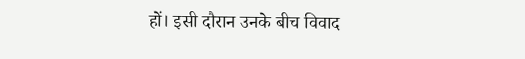हों। इसी दौरान उनके बीच विवाद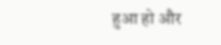हुआ हो और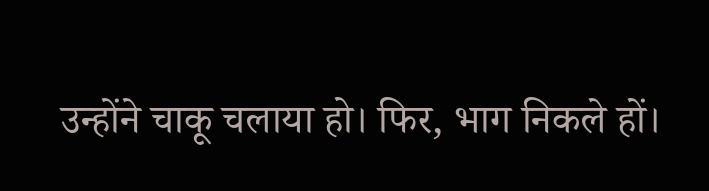उन्होंने चाकू चलाया हो। फिर, भाग निकले हों।